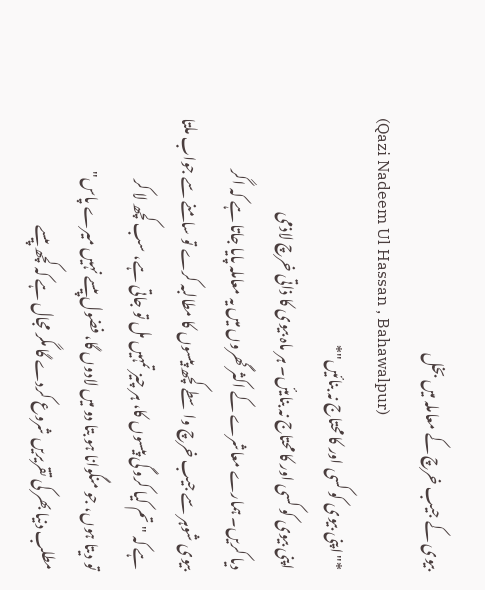بیوی کے جیب خرچ کے معاملہ میں بخل
(Qazi Nadeem Ul Hassan , Bahawalpur)
*"اپنی بیوی کو کسی اور کا محتاج نہ بنائیں"*
اپنی بیوی کو کسی اور کا محتاج نہ بنایئں۔ ہر ماہ بیوی کا ذاتی خرچ لاذمی
دیا کریں۔ ہمارے معاشرے کے اکثر گھروں میں یہ معاملہ پایا جاتا ہے کہ اگر
بیوی شوہر سے جیب خرچ واسطے کچھ پیسوں کا مطالبہ کرے تو سامنے سے جواب ملتا
ہے کہ "تم کیا کرو گی پیسوں کا، ہر چیز تمہیں مل تو جاتی ہے، سب کچھ لا کر
تو دیتا ہوں، جو منگوانا ہو بتا دو میں لادوں گا، فضول پیسے نہیں میرے پاس"
مطلب دنیا بھر کی تقریریں شروع کردے گا مگر مجال ہے کہ کچھ پیسے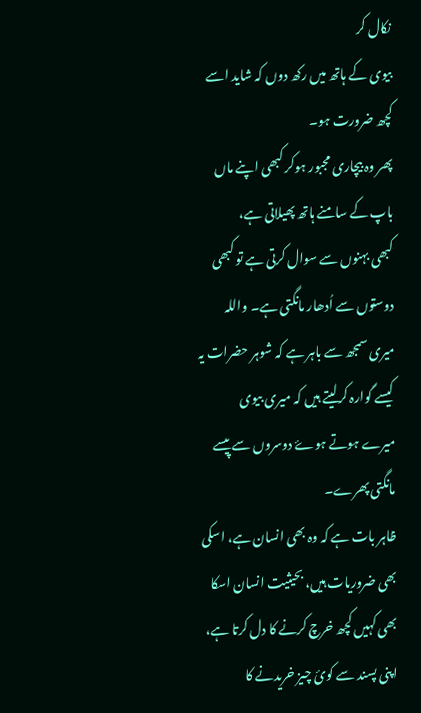نکال کر
بیوی کے ہاتھ میں رکھ دوں کہ شاید اسے کچھ ضرورت ہو۔
پھر وہ بیچاری مجبور ہوکر کبھی اپنے ماں باپ کے سامنے ہاتھ پھیلاتی ہے،
کبھی بہنوں سے سوال کرتی ہے تو کبھی دوستوں سے اُدھار مانگتی ہے۔ واللہ
میری سمجھ سے باہر ہے کہ شوہر حضرات یہ کیسے گوارہ کرلیتے ہیں کہ میری بیوی
میرے ہوتے ہوۓ دوسروں سے پیسے مانگتی پھرے۔
ظاہر بات ہے کہ وہ بھی انسان ہے، اسکی بھی ضروریات ہیں، بحیثیت انسان اسکا
بھی کہیں کچھ خرچ کرنے کا دل کرتا ہے، اپنی پسند سے کوئ چیز خریدنے کا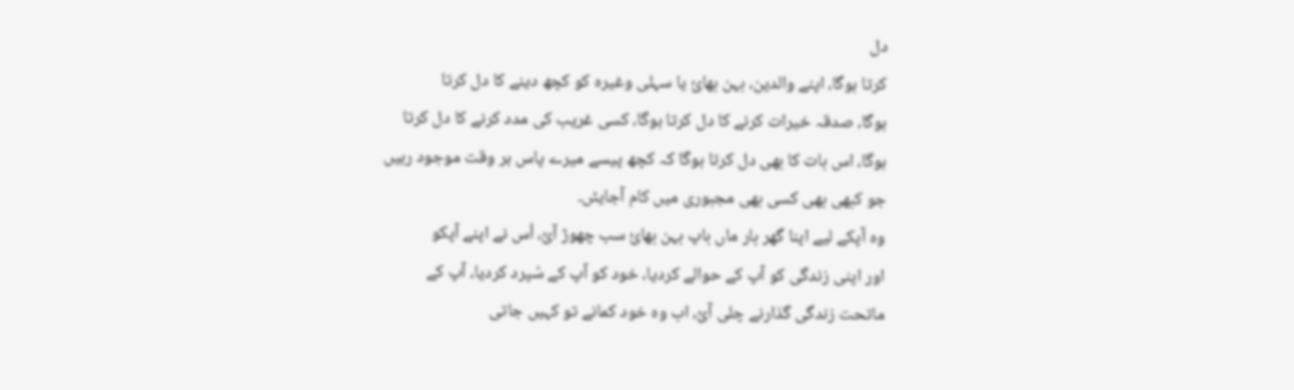دل
کرتا ہوگا، اپنے والدین، بہن بھائ یا سہلی وغیرہ کو کچھ دینے کا دل کرتا
ہوگا، صدقہ خیرات کرنے کا دل کرتا ہوگا، کسی غریب کی مدد کرنے کا دل کرتا
ہوگا، اس بات کا بھی دل کرتا ہوگا کہ کچھ پیسے میرے پاس ہر وقت موجود رہیں
جو کبھی بھی کسی بھی مجبوری میں کام آجایئں۔
وہ آپکے لیے اپنا گھر بار ماں باپ بہن بھائ سب چھوڑ آئ، اُس نے اپنے آپکو
اور اپنی زندگی کو آپ کے حوالے کردیا، خود کو آپ کے سُپرد کردیا، آپ کے
ماتحت زندگی گذارنے چلی آئ، اب وہ خود کمانے تو کہیں جاتی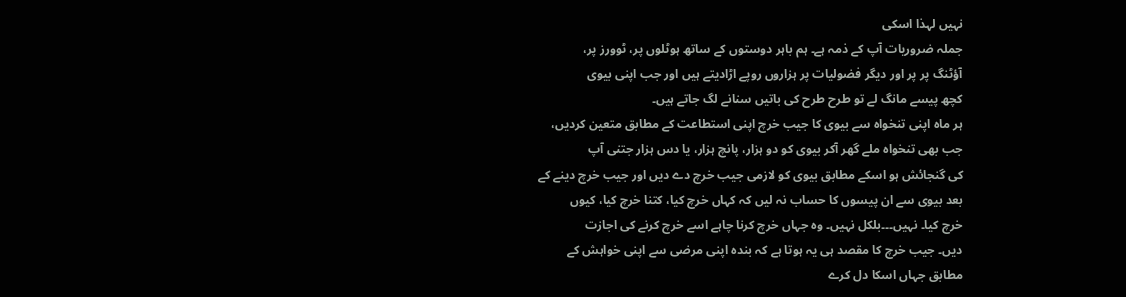نہیں لہذا اسکی
جملہ ضروریات آپ کے ذمہ ہے۔ ہم باہر دوستوں کے ساتھ ہوٹلوں پر، ٹوورز پر،
آؤٹنگ پر پر اور دیگر فضولیات پر ہزاروں روپے اڑادیتے ہیں اور جب اپنی بیوی
کچھ پیسے مانگ لے تو طرح طرح کی باتیں سنانے لگ جاتے ہیں۔
ہر ماہ اپنی تنخواہ سے بیوی کا جیب خرچ اپنی استطاعت کے مطابق متعین کردیں،
جب بھی تنخواہ ملے گھر آکر بیوی کو دو ہزار، پانچ ہزار، یا دس ہزار جتنی آپ
کی گنجائش ہو اسکے مطابق بیوی کو لازمی جیب خرچ دے دیں اور جیب خرچ دینے کے
بعد بیوی سے ان پیسوں کا حساب نہ لیں کہ کہاں خرچ کیا، کتنا خرچ کیا، کیوں
خرچ کیا۔ نہیں۔۔۔بلکل نہیں۔ وہ جہاں خرچ کرنا چاہے اسے خرچ کرنے کی اجازت
دیں۔ جیب خرچ کا مقصد ہی یہ ہوتا ہے کہ بندہ اپنی مرضی سے اپنی خواہش کے
مطابق جہاں اسکا دل کرے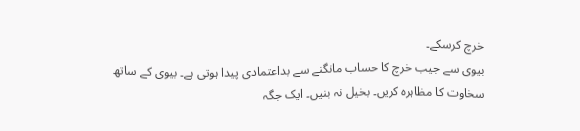خرچ کرسکے۔
بیوی سے جیب خرچ کا حساب مانگنے سے بداعتمادی پیدا ہوتی ہے۔ بیوی کے ساتھ
سخاوت کا مظاہرہ کریں۔ بخیل نہ بنیں۔ ایک جگہ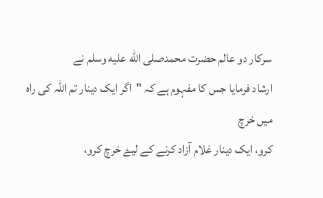سرکار دو عالم حضرت محمدصلى الله عليه وسلم نے
ارشاد فرمایا جس کا مفہوم ہے کہ "اگر ایک دینار تم اللہ کی راہ میں خرچ
کرو، ایک دینار غلام آزاد کرنے کے لیۓ خرچ کرو،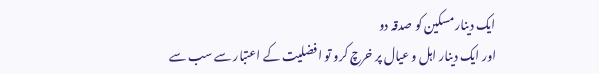ایک دینار مسکین کو صدقہ دو
اور ایک دینار اہل و عیال پر خرچ کرو تو افضلیت کے اعتبار سے سب سے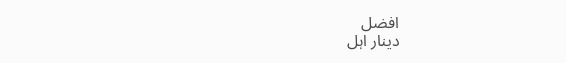افضل
دینار اہل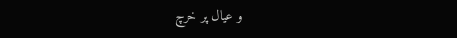و عیال پر خرچ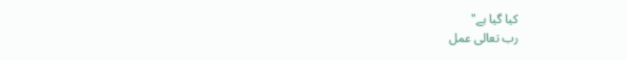کیا گیا ہے"
رب تعالی عمل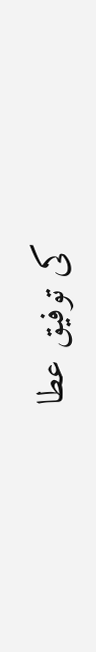کی توفیق عطا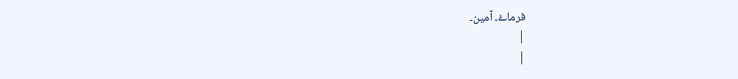فرماۓ۔ آمین۔
|
|